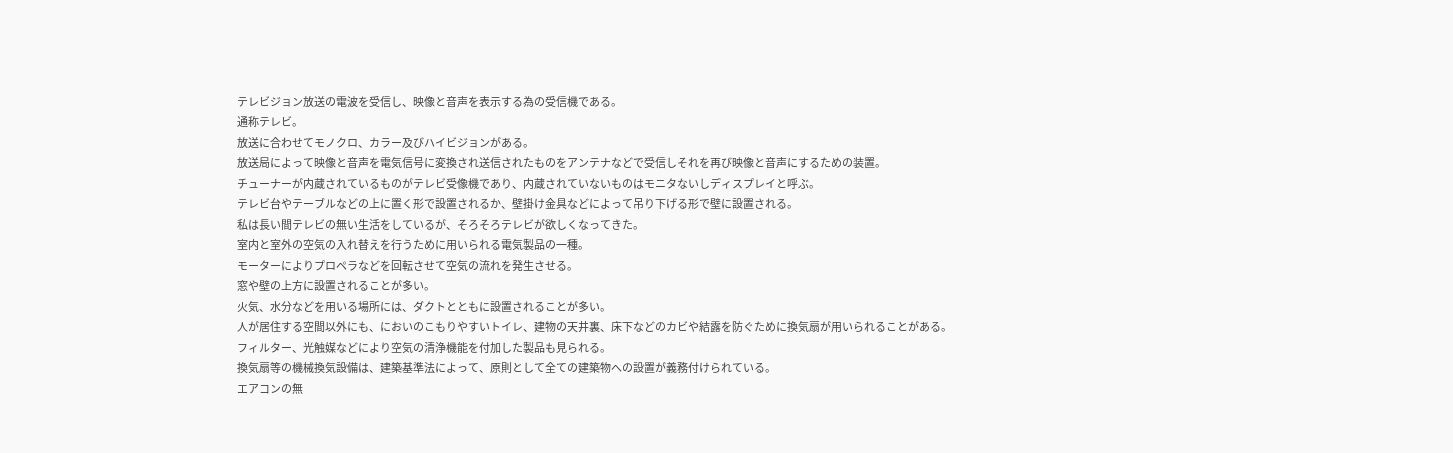テレビジョン放送の電波を受信し、映像と音声を表示する為の受信機である。
通称テレビ。
放送に合わせてモノクロ、カラー及びハイビジョンがある。
放送局によって映像と音声を電気信号に変換され送信されたものをアンテナなどで受信しそれを再び映像と音声にするための装置。
チューナーが内蔵されているものがテレビ受像機であり、内蔵されていないものはモニタないしディスプレイと呼ぶ。
テレビ台やテーブルなどの上に置く形で設置されるか、壁掛け金具などによって吊り下げる形で壁に設置される。
私は長い間テレビの無い生活をしているが、そろそろテレビが欲しくなってきた。
室内と室外の空気の入れ替えを行うために用いられる電気製品の一種。
モーターによりプロペラなどを回転させて空気の流れを発生させる。
窓や壁の上方に設置されることが多い。
火気、水分などを用いる場所には、ダクトとともに設置されることが多い。
人が居住する空間以外にも、においのこもりやすいトイレ、建物の天井裏、床下などのカビや結露を防ぐために換気扇が用いられることがある。
フィルター、光触媒などにより空気の清浄機能を付加した製品も見られる。
換気扇等の機械換気設備は、建築基準法によって、原則として全ての建築物への設置が義務付けられている。
エアコンの無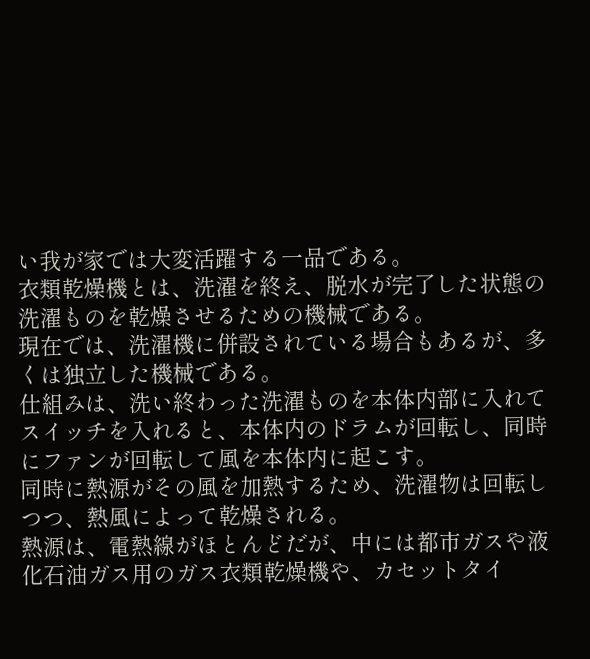い我が家では大変活躍する一品である。
衣類乾燥機とは、洗濯を終え、脱水が完了した状態の洗濯ものを乾燥させるための機械である。
現在では、洗濯機に併設されている場合もあるが、多くは独立した機械である。
仕組みは、洗い終わった洗濯ものを本体内部に入れてスイッチを入れると、本体内のドラムが回転し、同時にファンが回転して風を本体内に起こす。
同時に熱源がその風を加熱するため、洗濯物は回転しつつ、熱風によって乾燥される。
熱源は、電熱線がほとんどだが、中には都市ガスや液化石油ガス用のガス衣類乾燥機や、カセットタイ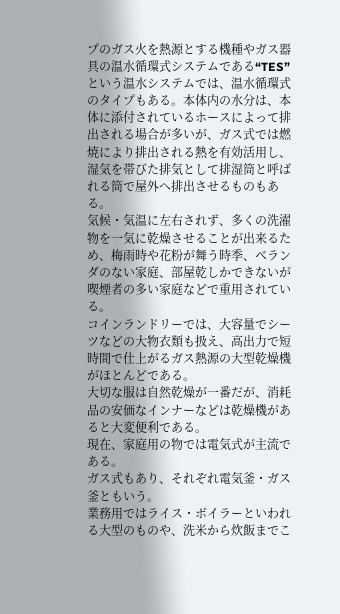プのガス火を熱源とする機種やガス器具の温水循環式システムである“TES”という温水システムでは、温水循環式のタイプもある。本体内の水分は、本体に添付されているホースによって排出される場合が多いが、ガス式では燃焼により排出される熱を有効活用し、湿気を帯びた排気として排湿筒と呼ばれる筒で屋外へ排出させるものもある。
気候・気温に左右されず、多くの洗濯物を一気に乾燥させることが出来るため、梅雨時や花粉が舞う時季、ベランダのない家庭、部屋乾しかできないが喫煙者の多い家庭などで重用されている。
コインランドリーでは、大容量でシーツなどの大物衣類も扱え、高出力で短時間で仕上がるガス熱源の大型乾燥機がほとんどである。
大切な服は自然乾燥が一番だが、消耗品の安価なインナーなどは乾燥機があると大変便利である。
現在、家庭用の物では電気式が主流である。
ガス式もあり、それぞれ電気釜・ガス釜ともいう。
業務用ではライス・ボイラーといわれる大型のものや、洗米から炊飯までこ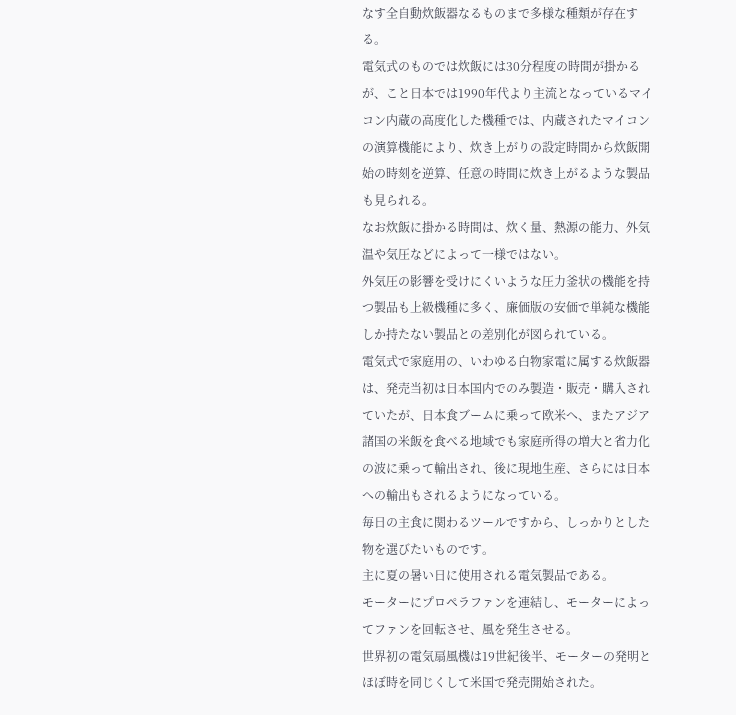なす全自動炊飯器なるものまで多様な種類が存在する。
電気式のものでは炊飯には30分程度の時間が掛かるが、こと日本では1990年代より主流となっているマイコン内蔵の高度化した機種では、内蔵されたマイコンの演算機能により、炊き上がりの設定時間から炊飯開始の時刻を逆算、任意の時間に炊き上がるような製品も見られる。
なお炊飯に掛かる時間は、炊く量、熱源の能力、外気温や気圧などによって一様ではない。
外気圧の影響を受けにくいような圧力釜状の機能を持つ製品も上級機種に多く、廉価版の安価で単純な機能しか持たない製品との差別化が図られている。
電気式で家庭用の、いわゆる白物家電に属する炊飯器は、発売当初は日本国内でのみ製造・販売・購入されていたが、日本食ブームに乗って欧米へ、またアジア諸国の米飯を食べる地域でも家庭所得の増大と省力化の波に乗って輸出され、後に現地生産、さらには日本への輸出もされるようになっている。
毎日の主食に関わるツールですから、しっかりとした物を選びたいものです。
主に夏の暑い日に使用される電気製品である。
モーターにプロペラファンを連結し、モーターによってファンを回転させ、風を発生させる。
世界初の電気扇風機は19世紀後半、モーターの発明とほぼ時を同じくして米国で発売開始された。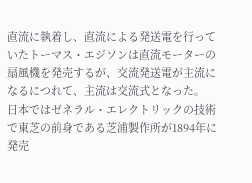直流に執着し、直流による発送電を行っていたトーマス・エジソンは直流モーターの扇風機を発売するが、交流発送電が主流になるにつれて、主流は交流式となった。
日本ではゼネラル・エレクトリックの技術で東芝の前身である芝浦製作所が1894年に発売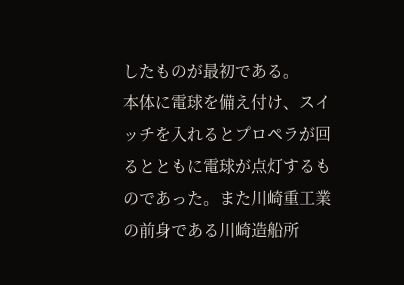したものが最初である。
本体に電球を備え付け、スイッチを入れるとプロペラが回るとともに電球が点灯するものであった。また川崎重工業の前身である川崎造船所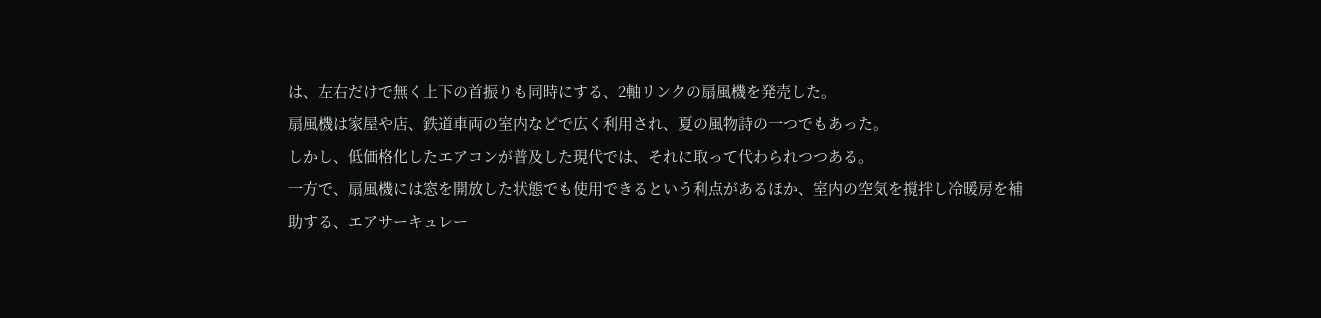は、左右だけで無く上下の首振りも同時にする、2軸リンクの扇風機を発売した。
扇風機は家屋や店、鉄道車両の室内などで広く利用され、夏の風物詩の一つでもあった。
しかし、低価格化したエアコンが普及した現代では、それに取って代わられつつある。
一方で、扇風機には窓を開放した状態でも使用できるという利点があるほか、室内の空気を撹拌し冷暖房を補助する、エアサーキュレー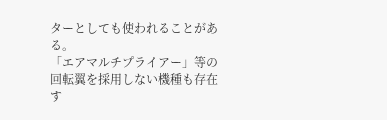ターとしても使われることがある。
「エアマルチプライアー」等の回転翼を採用しない機種も存在す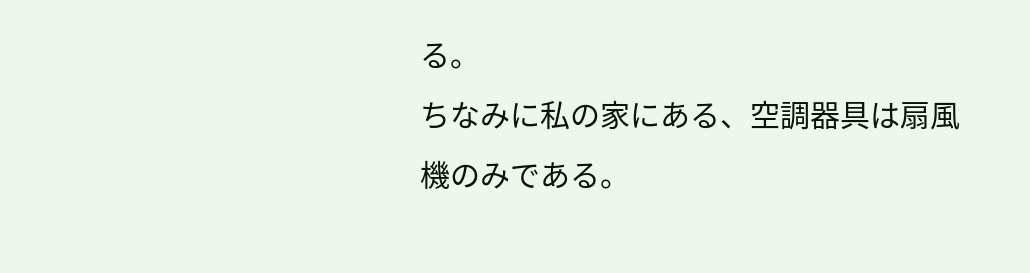る。
ちなみに私の家にある、空調器具は扇風機のみである。